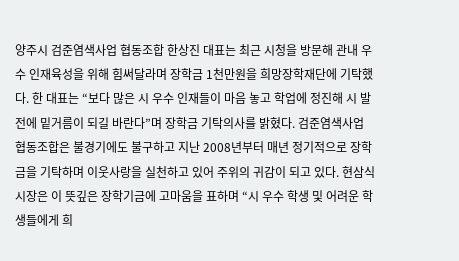양주시 검준염색사업 협동조합 한상진 대표는 최근 시청을 방문해 관내 우수 인재육성을 위해 힘써달라며 장학금 1천만원을 희망장학재단에 기탁했다. 한 대표는 “보다 많은 시 우수 인재들이 마음 놓고 학업에 정진해 시 발전에 밑거름이 되길 바란다”며 장학금 기탁의사를 밝혔다. 검준염색사업 협동조합은 불경기에도 불구하고 지난 2008년부터 매년 정기적으로 장학금을 기탁하며 이웃사랑을 실천하고 있어 주위의 귀감이 되고 있다. 현삼식 시장은 이 뜻깊은 장학기금에 고마움을 표하며 “시 우수 학생 및 어려운 학생들에게 희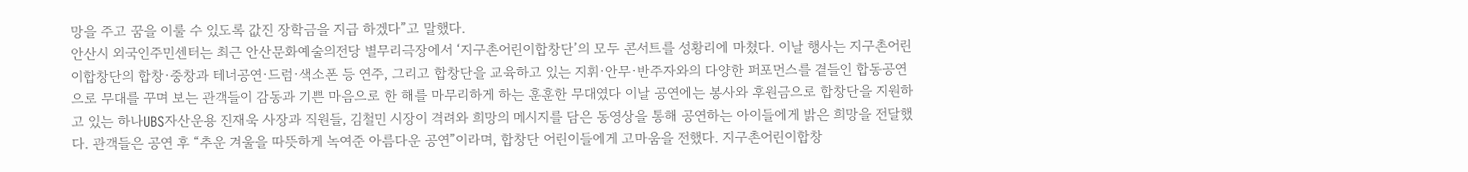망을 주고 꿈을 이룰 수 있도록 값진 장학금을 지급 하겠다”고 말했다.
안산시 외국인주민센터는 최근 안산문화예술의전당 별무리극장에서 ‘지구촌어린이합창단’의 모두 콘서트를 성황리에 마쳤다. 이날 행사는 지구촌어린이합창단의 합창·중창과 테너공연·드럼·색소폰 등 연주, 그리고 합창단을 교육하고 있는 지휘·안무·반주자와의 다양한 퍼포먼스를 곁들인 합동공연으로 무대를 꾸며 보는 관객들이 감동과 기쁜 마음으로 한 해를 마무리하게 하는 훈훈한 무대였다 이날 공연에는 봉사와 후원금으로 합창단을 지원하고 있는 하나UBS자산운용 진재욱 사장과 직원들, 김철민 시장이 격려와 희망의 메시지를 담은 동영상을 통해 공연하는 아이들에게 밝은 희망을 전달했다. 관객들은 공연 후 “추운 겨울을 따뜻하게 녹여준 아름다운 공연”이라며, 합창단 어린이들에게 고마움을 전했다. 지구촌어린이합창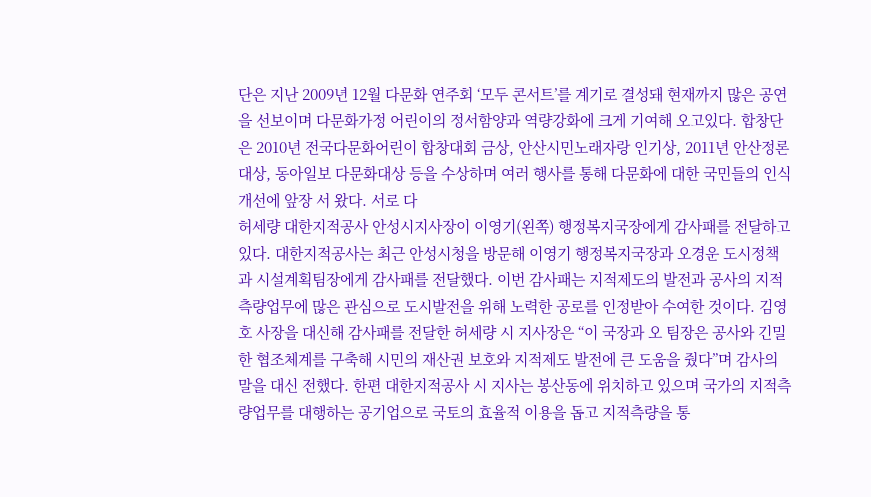단은 지난 2009년 12월 다문화 연주회 ‘모두 콘서트’를 계기로 결성돼 현재까지 많은 공연을 선보이며 다문화가정 어린이의 정서함양과 역량강화에 크게 기여해 오고있다. 합창단은 2010년 전국다문화어린이 합창대회 금상, 안산시민노래자랑 인기상, 2011년 안산정론대상, 동아일보 다문화대상 등을 수상하며 여러 행사를 통해 다문화에 대한 국민들의 인식개선에 앞장 서 왔다. 서로 다
허세량 대한지적공사 안성시지사장이 이영기(왼쪽) 행정복지국장에게 감사패를 전달하고 있다. 대한지적공사는 최근 안성시청을 방문해 이영기 행정복지국장과 오경운 도시정책과 시설계획팀장에게 감사패를 전달했다. 이번 감사패는 지적제도의 발전과 공사의 지적측량업무에 많은 관심으로 도시발전을 위해 노력한 공로를 인정받아 수여한 것이다. 김영호 사장을 대신해 감사패를 전달한 허세량 시 지사장은 “이 국장과 오 팀장은 공사와 긴밀한 협조체계를 구축해 시민의 재산권 보호와 지적제도 발전에 큰 도움을 줬다”며 감사의 말을 대신 전했다. 한편 대한지적공사 시 지사는 봉산동에 위치하고 있으며 국가의 지적측량업무를 대행하는 공기업으로 국토의 효율적 이용을 돕고 지적측량을 통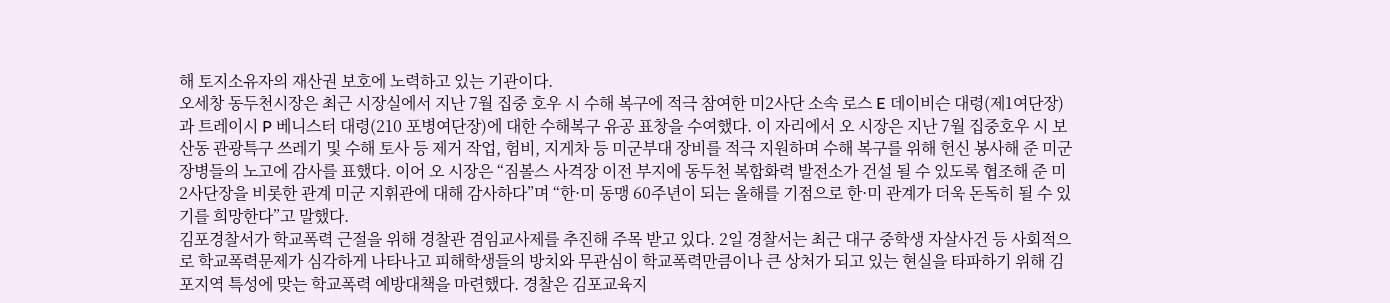해 토지소유자의 재산권 보호에 노력하고 있는 기관이다.
오세창 동두천시장은 최근 시장실에서 지난 7월 집중 호우 시 수해 복구에 적극 참여한 미2사단 소속 로스 E 데이비슨 대령(제1여단장)과 트레이시 P 베니스터 대령(210 포병여단장)에 대한 수해복구 유공 표창을 수여했다. 이 자리에서 오 시장은 지난 7월 집중호우 시 보산동 관광특구 쓰레기 및 수해 토사 등 제거 작업, 험비, 지게차 등 미군부대 장비를 적극 지원하며 수해 복구를 위해 헌신 봉사해 준 미군 장병들의 노고에 감사를 표했다. 이어 오 시장은 “짐볼스 사격장 이전 부지에 동두천 복합화력 발전소가 건설 될 수 있도록 협조해 준 미2사단장을 비롯한 관계 미군 지휘관에 대해 감사하다”며 “한·미 동맹 60주년이 되는 올해를 기점으로 한·미 관계가 더욱 돈독히 될 수 있기를 희망한다”고 말했다.
김포경찰서가 학교폭력 근절을 위해 경찰관 겸임교사제를 추진해 주목 받고 있다. 2일 경찰서는 최근 대구 중학생 자살사건 등 사회적으로 학교폭력문제가 심각하게 나타나고 피해학생들의 방치와 무관심이 학교폭력만큼이나 큰 상처가 되고 있는 현실을 타파하기 위해 김포지역 특성에 맞는 학교폭력 예방대책을 마련했다. 경찰은 김포교육지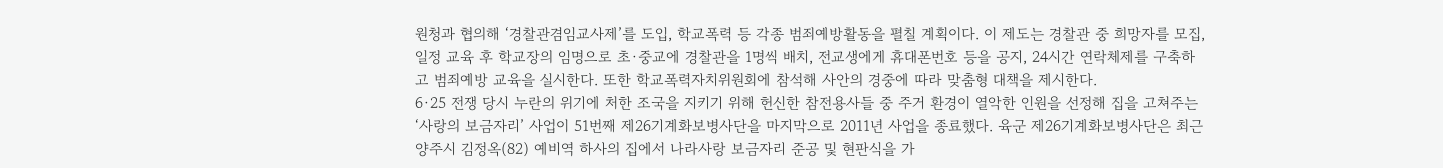원청과 협의해 ‘경찰관겸임교사제’를 도입, 학교폭력 등 각종 범죄예방활동을 펼칠 계획이다. 이 제도는 경찰관 중 희망자를 모집, 일정 교육 후 학교장의 임명으로 초·중교에 경찰관을 1명씩 배치, 전교생에게 휴대폰번호 등을 공지, 24시간 연락체제를 구축하고 범죄예방 교육을 실시한다. 또한 학교폭력자치위원회에 참석해 사안의 경중에 따라 맞춤형 대책을 제시한다.
6·25 전쟁 당시 누란의 위기에 처한 조국을 지키기 위해 헌신한 참전용사들 중 주거 환경이 열악한 인원을 선정해 집을 고쳐주는 ‘사랑의 보금자리’ 사업이 51번째 제26기계화보병사단을 마지막으로 2011년 사업을 종료했다. 육군 제26기계화보병사단은 최근 양주시 김정옥(82) 예비역 하사의 집에서 나라사랑 보금자리 준공 및 현판식을 가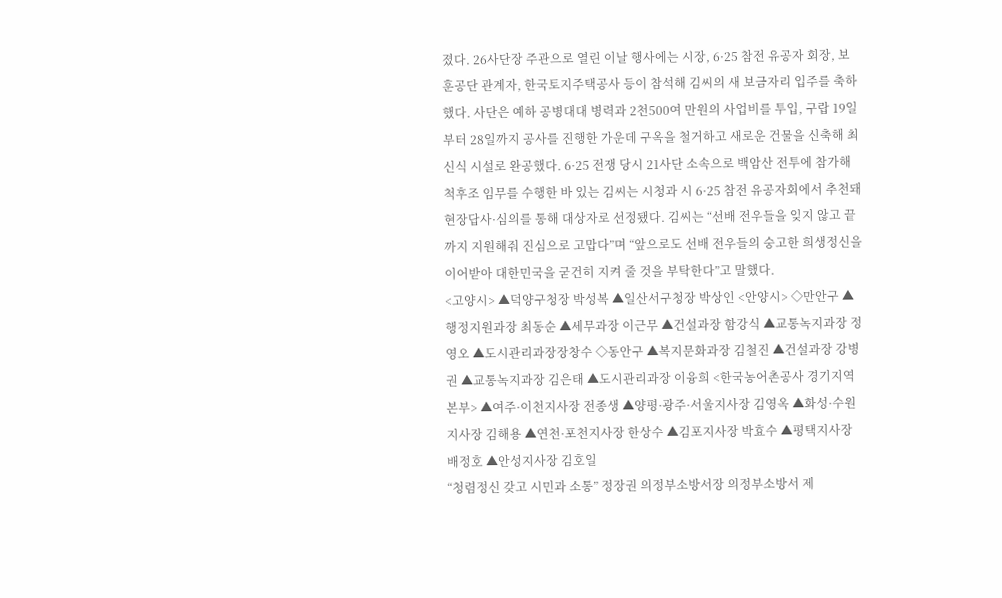졌다. 26사단장 주관으로 열린 이날 행사에는 시장, 6·25 참전 유공자 회장, 보훈공단 관계자, 한국토지주택공사 등이 참석해 김씨의 새 보금자리 입주를 축하했다. 사단은 예하 공병대대 병력과 2천500여 만원의 사업비를 투입, 구랍 19일부터 28일까지 공사를 진행한 가운데 구옥을 철거하고 새로운 건물을 신축해 최신식 시설로 완공했다. 6·25 전쟁 당시 21사단 소속으로 백암산 전투에 참가해 척후조 임무를 수행한 바 있는 김씨는 시청과 시 6·25 참전 유공자회에서 추천돼 현장답사·심의를 통해 대상자로 선정됐다. 김씨는 “선배 전우들을 잊지 않고 끝까지 지원해줘 진심으로 고맙다”며 “앞으로도 선배 전우들의 숭고한 희생정신을 이어받아 대한민국을 굳건히 지켜 줄 것을 부탁한다”고 말했다.
<고양시> ▲덕양구청장 박성복 ▲일산서구청장 박상인 <안양시> ◇만안구 ▲행정지원과장 최동순 ▲세무과장 이근무 ▲건설과장 함강식 ▲교통녹지과장 정영오 ▲도시관리과장장창수 ◇동안구 ▲복지문화과장 김철진 ▲건설과장 강병권 ▲교통녹지과장 김은태 ▲도시관리과장 이융희 <한국농어촌공사 경기지역본부> ▲여주·이천지사장 전종생 ▲양평·광주·서울지사장 김영옥 ▲화성·수원지사장 김해용 ▲연천·포천지사장 한상수 ▲김포지사장 박효수 ▲평택지사장 배정호 ▲안성지사장 김호일
“청렴정신 갖고 시민과 소통” 정장권 의정부소방서장 의정부소방서 제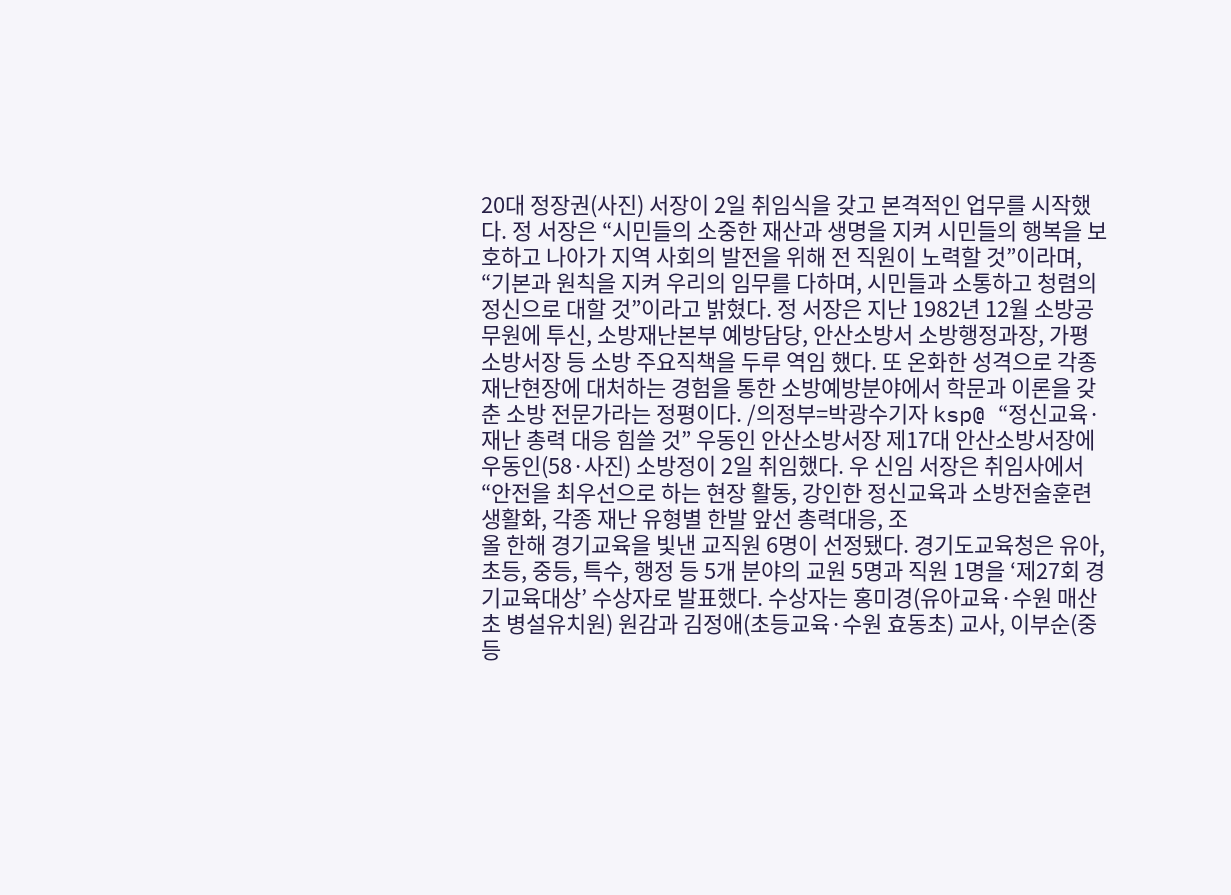20대 정장권(사진) 서장이 2일 취임식을 갖고 본격적인 업무를 시작했다. 정 서장은 “시민들의 소중한 재산과 생명을 지켜 시민들의 행복을 보호하고 나아가 지역 사회의 발전을 위해 전 직원이 노력할 것”이라며, “기본과 원칙을 지켜 우리의 임무를 다하며, 시민들과 소통하고 청렴의 정신으로 대할 것”이라고 밝혔다. 정 서장은 지난 1982년 12월 소방공무원에 투신, 소방재난본부 예방담당, 안산소방서 소방행정과장, 가평소방서장 등 소방 주요직책을 두루 역임 했다. 또 온화한 성격으로 각종 재난현장에 대처하는 경험을 통한 소방예방분야에서 학문과 이론을 갖춘 소방 전문가라는 정평이다. /의정부=박광수기자 ksp@ “정신교육·재난 총력 대응 힘쓸 것” 우동인 안산소방서장 제17대 안산소방서장에 우동인(58·사진) 소방정이 2일 취임했다. 우 신임 서장은 취임사에서 “안전을 최우선으로 하는 현장 활동, 강인한 정신교육과 소방전술훈련 생활화, 각종 재난 유형별 한발 앞선 총력대응, 조
올 한해 경기교육을 빛낸 교직원 6명이 선정됐다. 경기도교육청은 유아, 초등, 중등, 특수, 행정 등 5개 분야의 교원 5명과 직원 1명을 ‘제27회 경기교육대상’ 수상자로 발표했다. 수상자는 홍미경(유아교육·수원 매산초 병설유치원) 원감과 김정애(초등교육·수원 효동초) 교사, 이부순(중등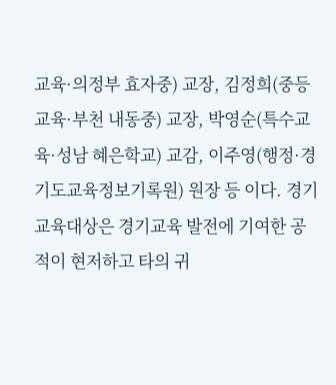교육·의정부 효자중) 교장, 김정희(중등교육·부천 내동중) 교장, 박영순(특수교육·성남 혜은학교) 교감, 이주영(행정·경기도교육정보기록원) 원장 등 이다. 경기교육대상은 경기교육 발전에 기여한 공적이 현저하고 타의 귀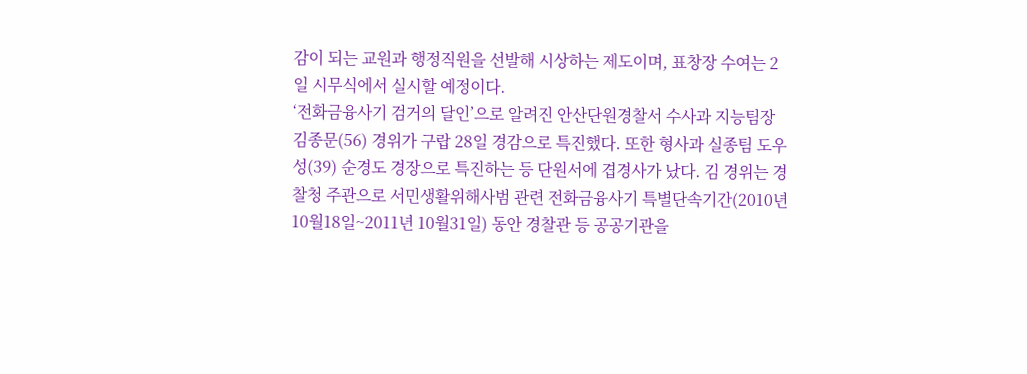감이 되는 교원과 행정직원을 선발해 시상하는 제도이며, 표창장 수여는 2일 시무식에서 실시할 예정이다.
‘전화금융사기 검거의 달인’으로 알려진 안산단원경찰서 수사과 지능팀장 김종문(56) 경위가 구랍 28일 경감으로 특진했다. 또한 형사과 실종팀 도우성(39) 순경도 경장으로 특진하는 등 단원서에 겹경사가 났다. 김 경위는 경찰청 주관으로 서민생활위해사범 관련 전화금융사기 특별단속기간(2010년 10월18일~2011년 10월31일) 동안 경찰관 등 공공기관을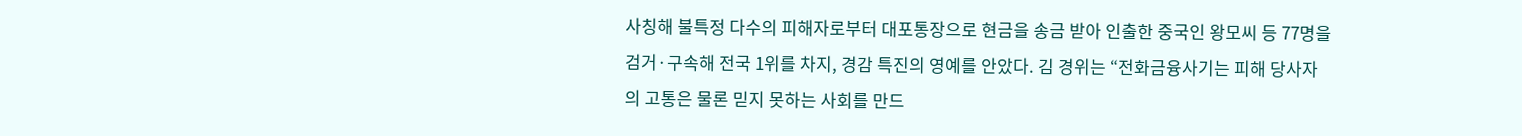사칭해 불특정 다수의 피해자로부터 대포통장으로 현금을 송금 받아 인출한 중국인 왕모씨 등 77명을 검거·구속해 전국 1위를 차지, 경감 특진의 영예를 안았다. 김 경위는 “전화금융사기는 피해 당사자의 고통은 물론 믿지 못하는 사회를 만드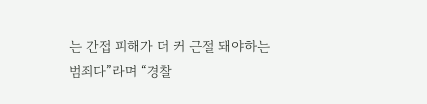는 간접 피해가 더 커 근절 돼야하는 범죄다”라며 “경찰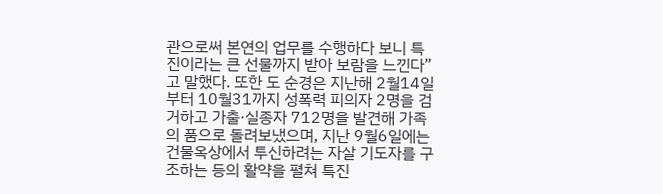관으로써 본연의 업무를 수행하다 보니 특진이라는 큰 선물까지 받아 보람을 느낀다”고 말했다. 또한 도 순경은 지난해 2월14일부터 10월31까지 성폭력 피의자 2명을 검거하고 가출·실종자 712명을 발견해 가족의 품으로 돌려보냈으며, 지난 9월6일에는 건물옥상에서 투신하려는 자살 기도자를 구조하는 등의 활약을 펼쳐 특진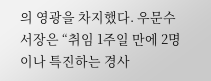의 영광을 차지했다. 우문수 서장은 “취임 1주일 만에 2명이나 특진하는 경사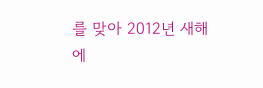를 맞아 2012년 새해에